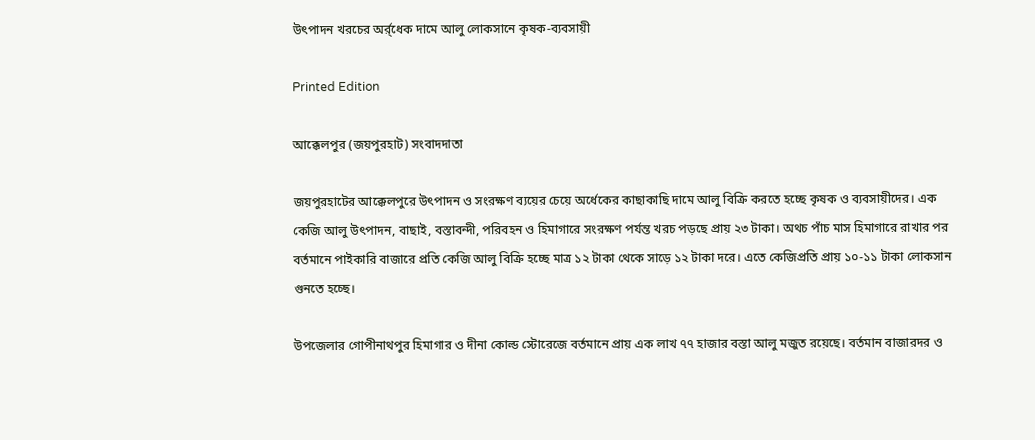উৎপাদন খরচের অর্র্ধেক দামে আলু লোকসানে কৃষক-ব্যবসায়ী

Printed Edition

আক্কেলপুর (জয়পুরহাট) সংবাদদাতা

জয়পুরহাটের আক্কেলপুরে উৎপাদন ও সংরক্ষণ ব্যয়ের চেয়ে অর্ধেকের কাছাকাছি দামে আলু বিক্রি করতে হচ্ছে কৃষক ও ব্যবসায়ীদের। এক কেজি আলু উৎপাদন, বাছাই, বস্তাবন্দী, পরিবহন ও হিমাগারে সংরক্ষণ পর্যন্ত খরচ পড়ছে প্রায় ২৩ টাকা। অথচ পাঁচ মাস হিমাগারে রাখার পর বর্তমানে পাইকারি বাজারে প্রতি কেজি আলু বিক্রি হচ্ছে মাত্র ১২ টাকা থেকে সাড়ে ১২ টাকা দরে। এতে কেজিপ্রতি প্রায় ১০-১১ টাকা লোকসান গুনতে হচ্ছে।

উপজেলার গোপীনাথপুর হিমাগার ও দীনা কোল্ড স্টোরেজে বর্তমানে প্রায় এক লাখ ৭৭ হাজার বস্তা আলু মজুত রয়েছে। বর্তমান বাজারদর ও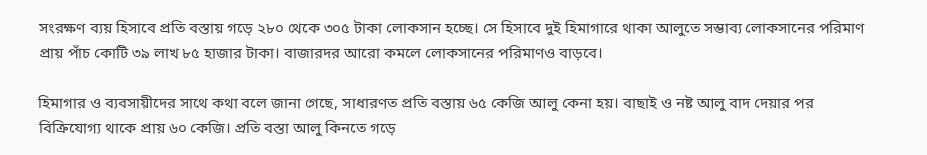সংরক্ষণ ব্যয় হিসাবে প্রতি বস্তায় গড়ে ২৮০ থেকে ৩০৫ টাকা লোকসান হচ্ছে। সে হিসাবে দুই হিমাগারে থাকা আলুতে সম্ভাব্য লোকসানের পরিমাণ প্রায় পাঁচ কোটি ৩৯ লাখ ৮৫ হাজার টাকা। বাজারদর আরো কমলে লোকসানের পরিমাণও বাড়বে।

হিমাগার ও ব্যবসায়ীদের সাথে কথা বলে জানা গেছে, সাধারণত প্রতি বস্তায় ৬৫ কেজি আলু কেনা হয়। বাছাই ও নষ্ট আলু বাদ দেয়ার পর বিক্রিযোগ্য থাকে প্রায় ৬০ কেজি। প্রতি বস্তা আলু কিনতে গড়ে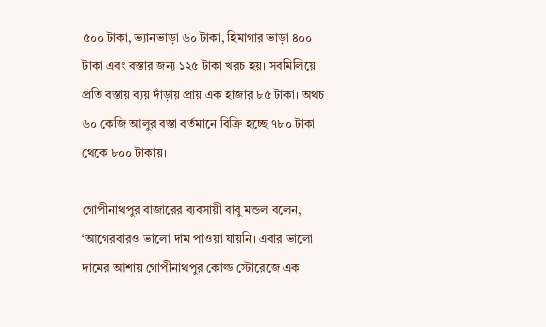৫০০ টাকা, ভ্যানভাড়া ৬০ টাকা, হিমাগার ভাড়া ৪০০ টাকা এবং বস্তার জন্য ১২৫ টাকা খরচ হয়। সবমিলিয়ে প্রতি বস্তায় ব্যয় দাঁড়ায় প্রায় এক হাজার ৮৫ টাকা। অথচ ৬০ কেজি আলুর বস্তা বর্তমানে বিক্রি হচ্ছে ৭৮০ টাকা থেকে ৮০০ টাকায়।

গোপীনাথপুর বাজারের ব্যবসায়ী বাবু মন্ডল বলেন, ‘আগেরবারও ভালো দাম পাওয়া যায়নি। এবার ভালো দামের আশায় গোপীনাথপুর কোল্ড স্টোরেজে এক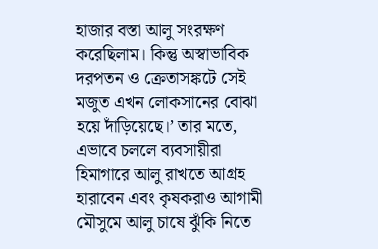হাজার বস্তা আলু সংরক্ষণ করেছিলাম। কিন্তু অস্বাভাবিক দরপতন ও ক্রেতাসঙ্কটে সেই মজুত এখন লোকসানের বোঝা হয়ে দাঁড়িয়েছে।’ তার মতে, এভাবে চললে ব্যবসায়ীরা হিমাগারে আলু রাখতে আগ্রহ হারাবেন এবং কৃষকরাও আগামী মৌসুমে আলু চাষে ঝুঁকি নিতে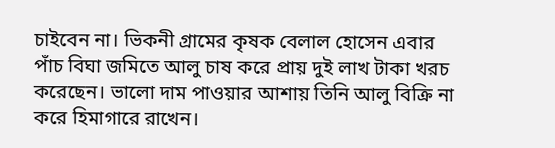চাইবেন না। ভিকনী গ্রামের কৃষক বেলাল হোসেন এবার পাঁচ বিঘা জমিতে আলু চাষ করে প্রায় দুই লাখ টাকা খরচ করেছেন। ভালো দাম পাওয়ার আশায় তিনি আলু বিক্রি না করে হিমাগারে রাখেন।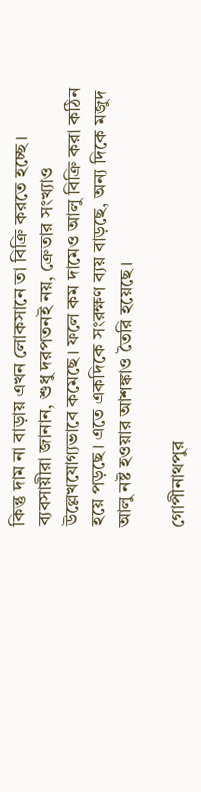কিন্তু দাম না বাড়ায় এখন লোকসানে তা বিক্রি করতে হচ্ছে। ব্যবসায়ীরা জানান, শুধু দরপতনই নয়, ক্রেতার সংখ্যাও উল্লেখযোগ্যভাবে কমেছে। ফলে কম দামেও আলু বিক্রি করা কঠিন হয়ে পড়ছে। এতে একদিকে সংরক্ষণ ব্যয় বাড়ছে, অন্য দিকে মজুদ আলু নষ্ট হওয়ার আশঙ্কাও তৈরি হয়েছে।

গোপীনাথপুর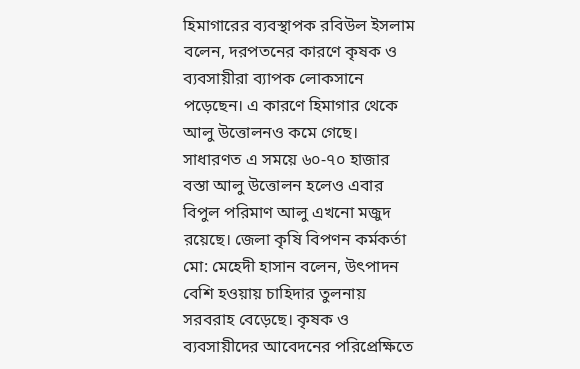হিমাগারের ব্যবস্থাপক রবিউল ইসলাম বলেন, দরপতনের কারণে কৃষক ও ব্যবসায়ীরা ব্যাপক লোকসানে পড়েছেন। এ কারণে হিমাগার থেকে আলু উত্তোলনও কমে গেছে। সাধারণত এ সময়ে ৬০-৭০ হাজার বস্তা আলু উত্তোলন হলেও এবার বিপুল পরিমাণ আলু এখনো মজুদ রয়েছে। জেলা কৃষি বিপণন কর্মকর্তা মো: মেহেদী হাসান বলেন, উৎপাদন বেশি হওয়ায় চাহিদার তুলনায় সরবরাহ বেড়েছে। কৃষক ও ব্যবসায়ীদের আবেদনের পরিপ্রেক্ষিতে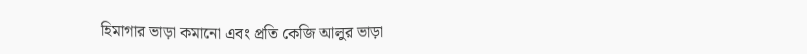হিমাগার ভাড়া কমানো এবং প্রতি কেজি আলুর ভাড়া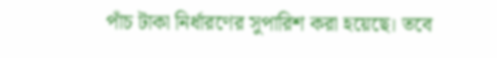পাঁচ টাকা নির্ধারণের সুপারিশ করা হয়েছে। তবে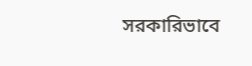সরকারিভাবে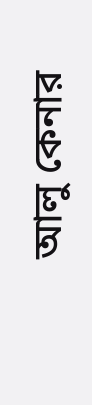আলু কেনার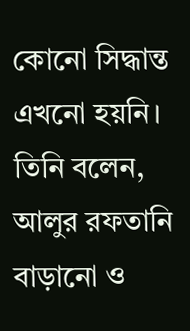কোনো সিদ্ধান্ত এখনো হয়নি। তিনি বলেন, আলুর রফতানি বাড়ানো ও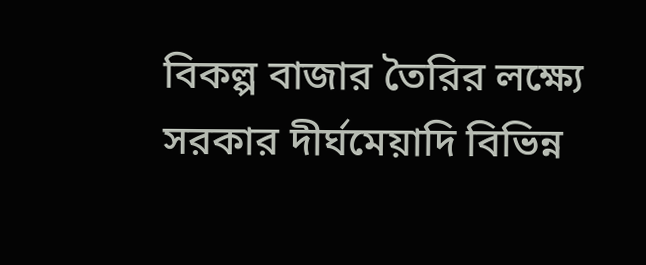বিকল্প বাজার তৈরির লক্ষ্যে সরকার দীর্ঘমেয়াদি বিভিন্ন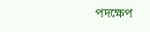পদক্ষেপ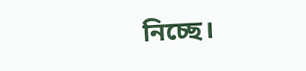নিচ্ছে।